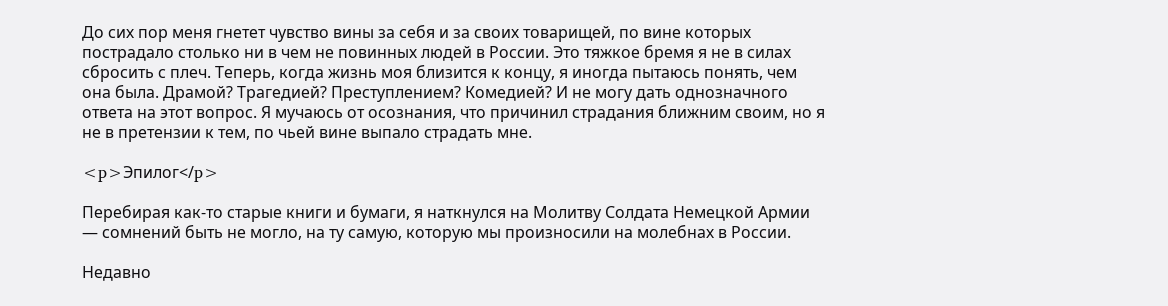До сих пор меня гнетет чувство вины за себя и за своих товарищей, по вине которых пострадало столько ни в чем не повинных людей в России. Это тяжкое бремя я не в силах сбросить с плеч. Теперь, когда жизнь моя близится к концу, я иногда пытаюсь понять, чем она была. Драмой? Трагедией? Преступлением? Комедией? И не могу дать однозначного ответа на этот вопрос. Я мучаюсь от осознания, что причинил страдания ближним своим, но я не в претензии к тем, по чьей вине выпало страдать мне.

<p>Эпилог</p>

Перебирая как-то старые книги и бумаги, я наткнулся на Молитву Солдата Немецкой Армии — сомнений быть не могло, на ту самую, которую мы произносили на молебнах в России.

Недавно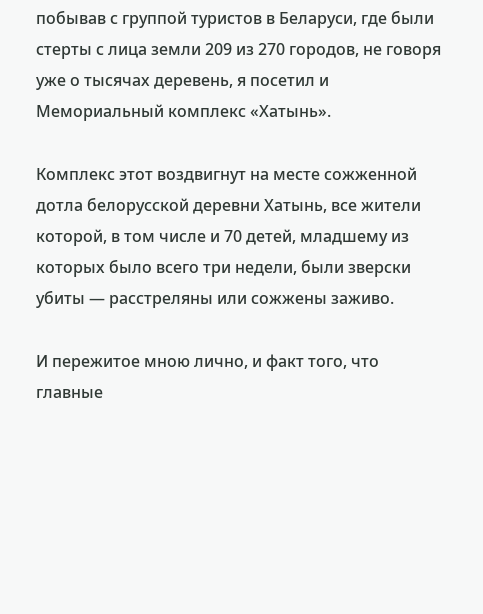побывав с группой туристов в Беларуси, где были стерты с лица земли 209 из 270 городов, не говоря уже о тысячах деревень, я посетил и Мемориальный комплекс «Хатынь».

Комплекс этот воздвигнут на месте сожженной дотла белорусской деревни Хатынь, все жители которой, в том числе и 70 детей, младшему из которых было всего три недели, были зверски убиты — расстреляны или сожжены заживо.

И пережитое мною лично, и факт того, что главные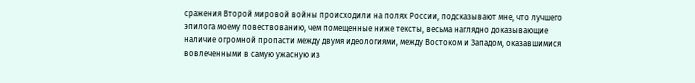сражения Второй мировой войны происходили на полях России, подсказывают мне, что лучшего эпилога моему повествованию, чем помещенные ниже тексты, весьма наглядно доказывающие наличие огромной пропасти между двумя идеологиями, между Востоком и Западом, оказавшимися вовлеченными в самую ужасную из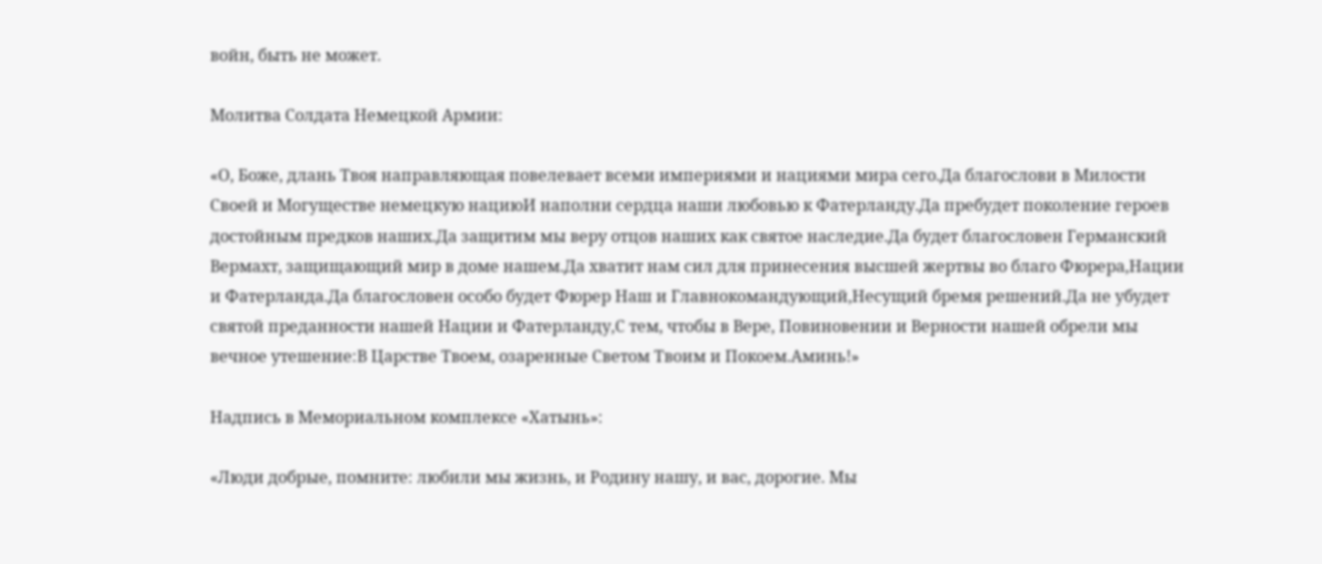войн, быть не может.

Молитва Солдата Немецкой Армии:

«О, Боже, длань Твоя направляющая повелевает всеми империями и нациями мира сего.Да благослови в Милости Своей и Могуществе немецкую нациюИ наполни сердца наши любовью к Фатерланду.Да пребудет поколение героев достойным предков наших.Да защитим мы веру отцов наших как святое наследие.Да будет благословен Германский Вермахт, защищающий мир в доме нашем.Да хватит нам сил для принесения высшей жертвы во благо Фюрера,Нации и Фатерланда.Да благословен особо будет Фюрер Наш и Главнокомандующий,Несущий бремя решений.Да не убудет святой преданности нашей Нации и Фатерланду,С тем, чтобы в Вере, Повиновении и Верности нашей обрели мы вечное утешение:В Царстве Твоем, озаренные Светом Твоим и Покоем.Аминь!»

Надпись в Мемориальном комплексе «Хатынь»:

«Люди добрые, помните: любили мы жизнь, и Родину нашу, и вас, дорогие. Мы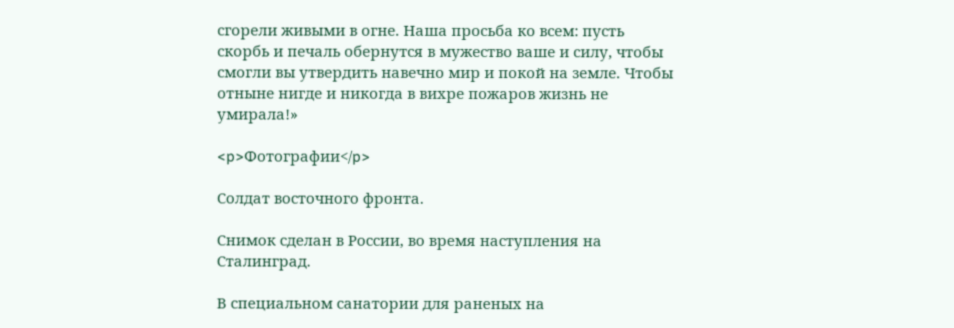сгорели живыми в огне. Наша просьба ко всем: пусть скорбь и печаль обернутся в мужество ваше и силу, чтобы смогли вы утвердить навечно мир и покой на земле. Чтобы отныне нигде и никогда в вихре пожаров жизнь не умирала!»

<p>Фотографии</p>

Солдат восточного фронта.

Снимок сделан в России, во время наступления на Сталинград.

В специальном санатории для раненых на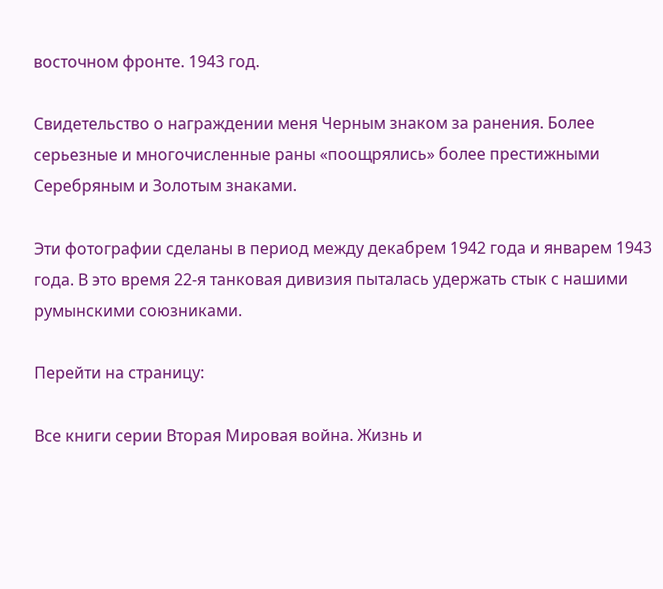восточном фронте. 1943 год.

Свидетельство о награждении меня Черным знаком за ранения. Более серьезные и многочисленные раны «поощрялись» более престижными Серебряным и Золотым знаками.

Эти фотографии сделаны в период между декабрем 1942 года и январем 1943 года. В это время 22-я танковая дивизия пыталась удержать стык с нашими румынскими союзниками.

Перейти на страницу:

Все книги серии Вторая Мировая война. Жизнь и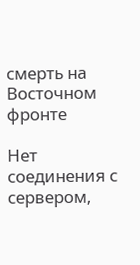смерть на Восточном фронте

Нет соединения с сервером,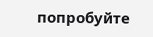попробуйте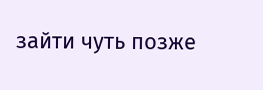зайти чуть позже